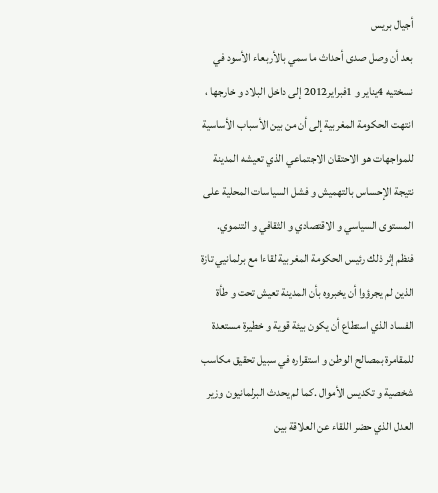أجيال بريس
بعد أن وصل صدى أحداث ما سمي بالأربعاء الأسود في نسختيه 4يناير و 1فبراير2012 إلى داخل البلاد و خارجها ، انتهت الحكومة المغربية إلى أن من بين الأسباب الأساسية للمواجهات هو الاحتقان الاجتماعي الذي تعيشه المدينة نتيجة الإحساس بالتهميش و فشل السياسات المحلية على المستوى السياسي و الاقتصادي و الثقافي و التنموي.
فنظم إثر ذلك رئيس الحكومة المغربية لقاءا مع برلمانيي تازة الذين لم يجرؤوا أن يخبروه بأن المدينة تعيش تحت و طأة الفساد الذي استطاع أن يكون بيئة قوية و خطيرة مستعدة للمقامرة بمصالح الوطن و استقراره في سبيل تحقيق مكاسب شخصية و تكديس الأموال .كما لم يحدث البرلمانيون وزير العدل الذي حضر اللقاء عن العلاقة بين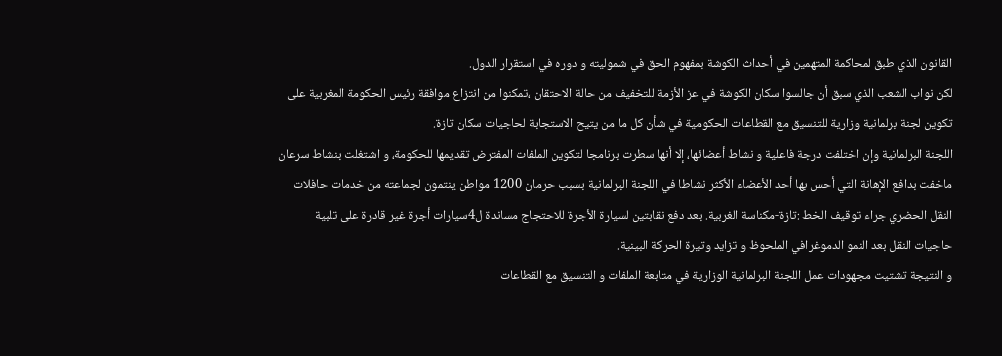القانون الذي طبق لمحاكمة المتهمين في أحداث الكوشة بمفهوم الحق في شموليته و دوره في استقرار الدول.
لكن نواب الشعب الذي سبق أن جالسوا سكان الكوشة في عز الأزمة للتخفيف من حالة الاحتقان ،تمكنوا من انتزاع موافقة رئيس الحكومة المغربية على تكوين لجنة برلمانية وزارية للتنسيق مع القطاعات الحكومية في شأن كل ما من يتيح الاستجابة لحاجيات سكان تازة.
اللجنة البرلمانية وإن اختلفت درجة فاعلية و نشاط أعضائها، إلا أنها سطرت برنامجا لتكوين الملفات المفترض تقديمها للحكومة، و اشتغلت بنشاط سرعان ماخفت بدافع الإهانة التي أحس بها أحد الأعضاء الأكثر نشاطا في اللجنة البرلمانية بسبب حرمان 1200 مواطن ينتمون لجماعته من خدمات حافلات النقل الحضري جراء توقيف الخط :تازة-مكناسة الغربية. بعد دفع نقابتين لسيارة الأجرة للاحتجاج مساندة ل4سيارات أجرة غير قادرة على تلبية حاجيات النقل بعد النمو الدموغرافي الملحوظ و تزايد وتيرة الحركة البينية.
و النتيجة تشتيت مجهودات عمل اللجنة البرلمانية الوزارية في متابعة الملفات و التنسيق مع القطاعات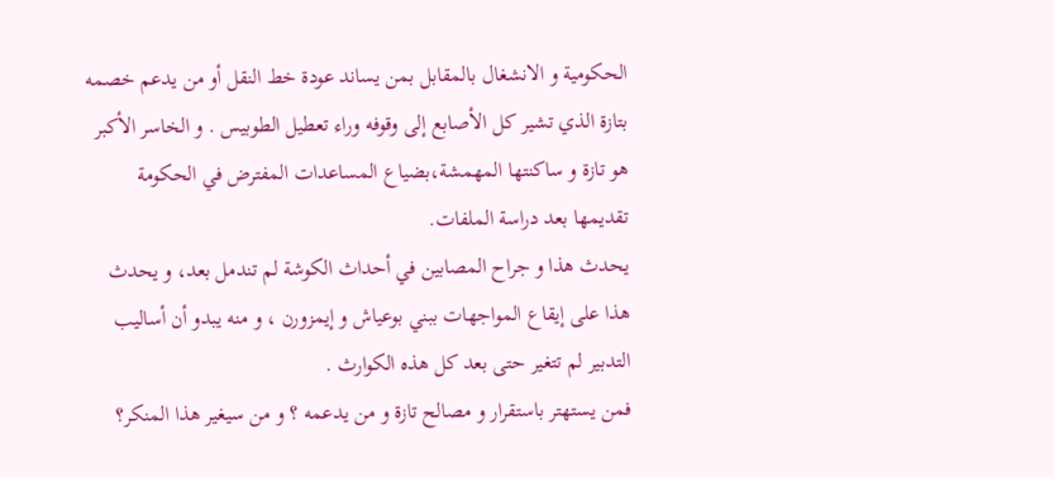الحكومية و الانشغال بالمقابل بمن يساند عودة خط النقل أو من يدعم خصمه بتازة الذي تشير كل الأصابع إلى وقوفه وراء تعطيل الطوبيس . و الخاسر الأكبر هو تازة و ساكنتها المهمشة،بضياع المساعدات المفترض في الحكومة تقديمها بعد دراسة الملفات.
يحدث هذا و جراح المصابين في أحداث الكوشة لم تندمل بعد، و يحدث هذا على إيقاع المواجهات ببني بوعياش و إيمزورن ، و منه يبدو أن أساليب التدبير لم تتغير حتى بعد كل هذه الكوارث .
فمن يستهتر باستقرار و مصالح تازة و من يدعمه ؟ و من سيغير هذا المنكر؟